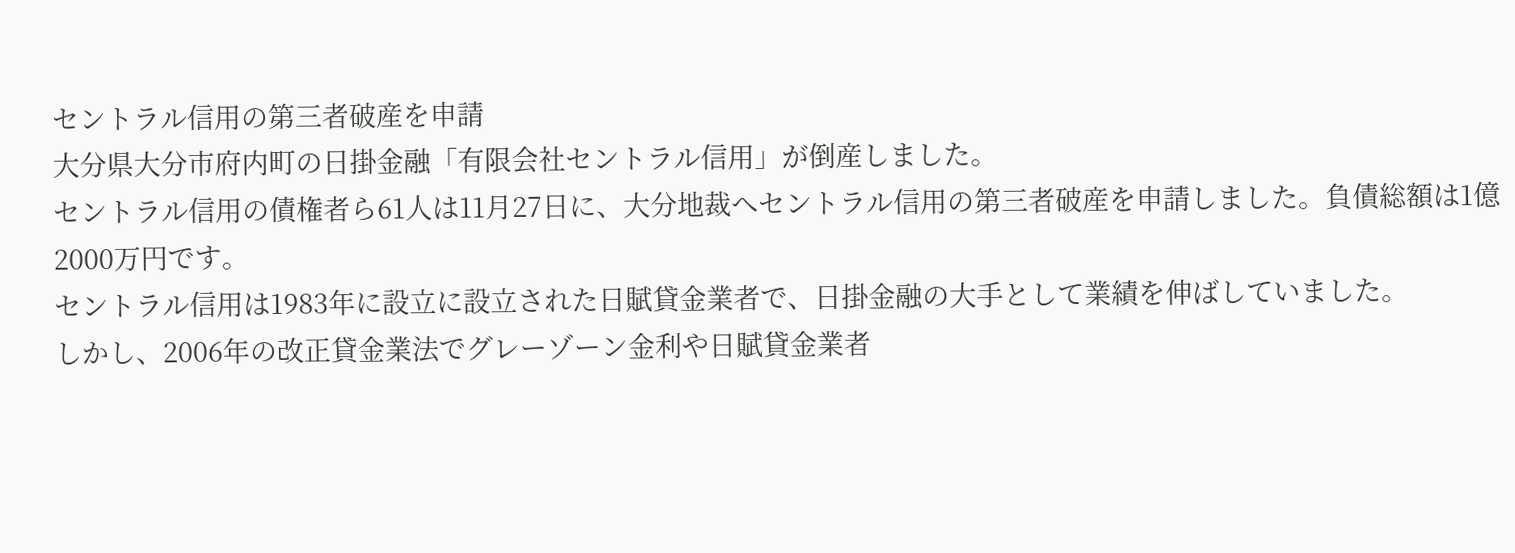セントラル信用の第三者破産を申請
大分県大分市府内町の日掛金融「有限会社セントラル信用」が倒産しました。
セントラル信用の債権者ら61人は11月27日に、大分地裁へセントラル信用の第三者破産を申請しました。負債総額は1億2000万円です。
セントラル信用は1983年に設立に設立された日賦貸金業者で、日掛金融の大手として業績を伸ばしていました。
しかし、2006年の改正貸金業法でグレーゾーン金利や日賦貸金業者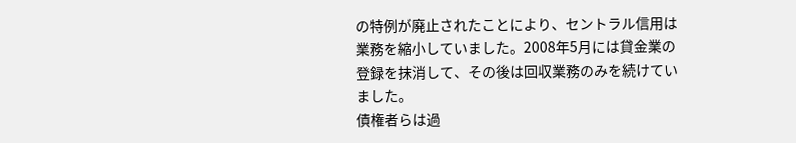の特例が廃止されたことにより、セントラル信用は業務を縮小していました。2008年5月には貸金業の登録を抹消して、その後は回収業務のみを続けていました。
債権者らは過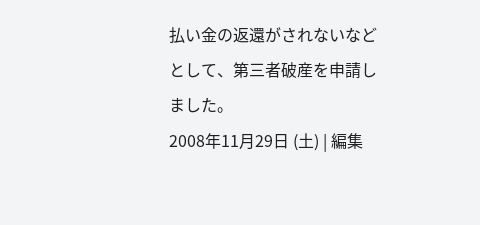払い金の返還がされないなどとして、第三者破産を申請しました。
2008年11月29日 (土) | 編集